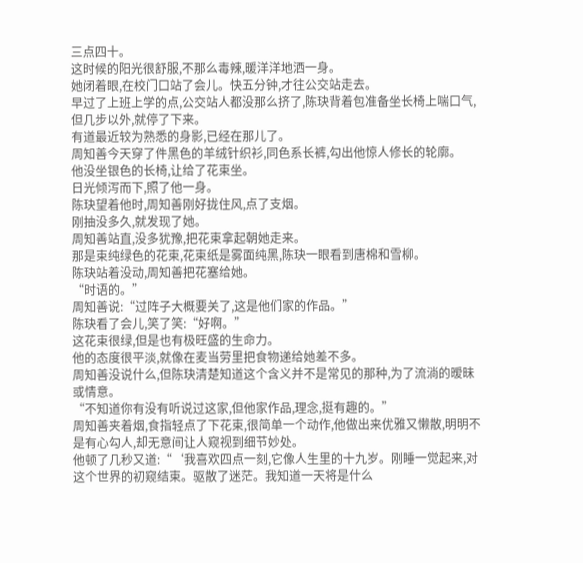三点四十。
这时候的阳光很舒服,不那么毒辣,暖洋洋地洒一身。
她闭着眼,在校门口站了会儿。快五分钟,才往公交站走去。
早过了上班上学的点,公交站人都没那么挤了,陈玦背着包准备坐长椅上喘口气,但几步以外,就停了下来。
有道最近较为熟悉的身影,已经在那儿了。
周知善今天穿了件黑色的羊绒针织衫,同色系长裤,勾出他惊人修长的轮廓。
他没坐银色的长椅,让给了花束坐。
日光倾泻而下,照了他一身。
陈玦望着他时,周知善刚好拢住风,点了支烟。
刚抽没多久,就发现了她。
周知善站直,没多犹豫,把花束拿起朝她走来。
那是束纯绿色的花束,花束纸是雾面纯黑,陈玦一眼看到唐棉和雪柳。
陈玦站着没动,周知善把花塞给她。
“时语的。”
周知善说:“过阵子大概要关了,这是他们家的作品。”
陈玦看了会儿,笑了笑:“好啊。”
这花束很绿,但是也有极旺盛的生命力。
他的态度很平淡,就像在麦当劳里把食物递给她差不多。
周知善没说什么,但陈玦清楚知道这个含义并不是常见的那种,为了流淌的暧昧或情意。
“不知道你有没有听说过这家,但他家作品,理念,挺有趣的。”
周知善夹着烟,食指轻点了下花束,很简单一个动作,他做出来优雅又懒散,明明不是有心勾人,却无意间让人窥视到细节妙处。
他顿了几秒又道:“‘我喜欢四点一刻,它像人生里的十九岁。刚睡一觉起来,对这个世界的初窥结束。驱散了迷茫。我知道一天将是什么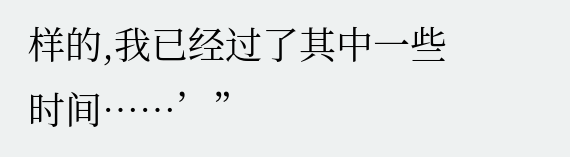样的,我已经过了其中一些时间……’”